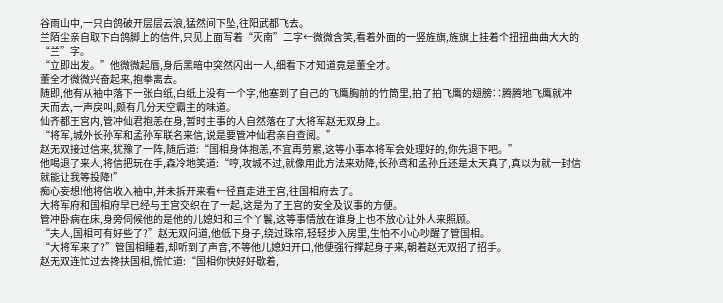谷雨山中,一只白鸽破开层层云浪,猛然间下坠,往阳武都飞去。
兰陌尘亲自取下白鸽脚上的信件,只见上面写着“灭南”二字←微微含笑,看着外面的一竖旌旗,旌旗上挂着个扭扭曲曲大大的“兰”字。
“立即出发。”他微微起唇,身后黑暗中突然闪出一人,细看下才知道竟是董全才。
董全才微微兴奋起来,抱拳离去。
随即,他有从袖中落下一张白纸,白纸上没有一个字,他塞到了自己的飞鹰胸前的竹筒里,拍了拍飞鹰的翅膀∷腾腾地飞鹰就冲天而去,一声戾叫,颇有几分天空霸主的味道。
仙齐都王宫内,管冲仙君抱恙在身,暂时主事的人自然落在了大将军赵无双身上。
“将军,城外长孙军和孟孙军联名来信,说是要管冲仙君亲自查阅。”
赵无双接过信来,犹豫了一阵,随后道:“国相身体抱恙,不宜再劳累,这等小事本将军会处理好的,你先退下吧。”
他喝退了来人,将信把玩在手,森冷地笑道:“哼,攻城不过,就像用此方法来劝降,长孙鸢和孟孙丘还是太天真了,真以为就一封信就能让我等投降!”
痴心妄想!他将信收入袖中,并未拆开来看←径直走进王宫,往国相府去了。
大将军府和国相府早已经与王宫交织在了一起,这是为了王宫的安全及议事的方便。
管冲卧病在床,身旁伺候他的是他的儿媳妇和三个丫鬟,这等事情放在谁身上也不放心让外人来照顾。
“夫人,国相可有好些了?”赵无双问道,他低下身子,绕过珠帘,轻轻步入房里,生怕不小心吵醒了管国相。
“大将军来了?”管国相睡着,却听到了声音,不等他儿媳妇开口,他便强行撑起身子来,朝着赵无双招了招手。
赵无双连忙过去搀扶国相,慌忙道:“国相你快好好歇着,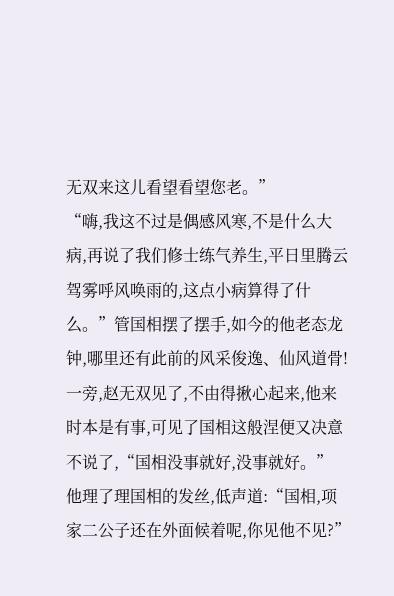无双来这儿看望看望您老。”
“嗨,我这不过是偶感风寒,不是什么大病,再说了我们修士练气养生,平日里腾云驾雾呼风唤雨的,这点小病算得了什么。”管国相摆了摆手,如今的他老态龙钟,哪里还有此前的风采俊逸、仙风道骨!
一旁,赵无双见了,不由得揪心起来,他来时本是有事,可见了国相这般涅便又决意不说了,“国相没事就好,没事就好。”
他理了理国相的发丝,低声道:“国相,项家二公子还在外面候着呢,你见他不见?”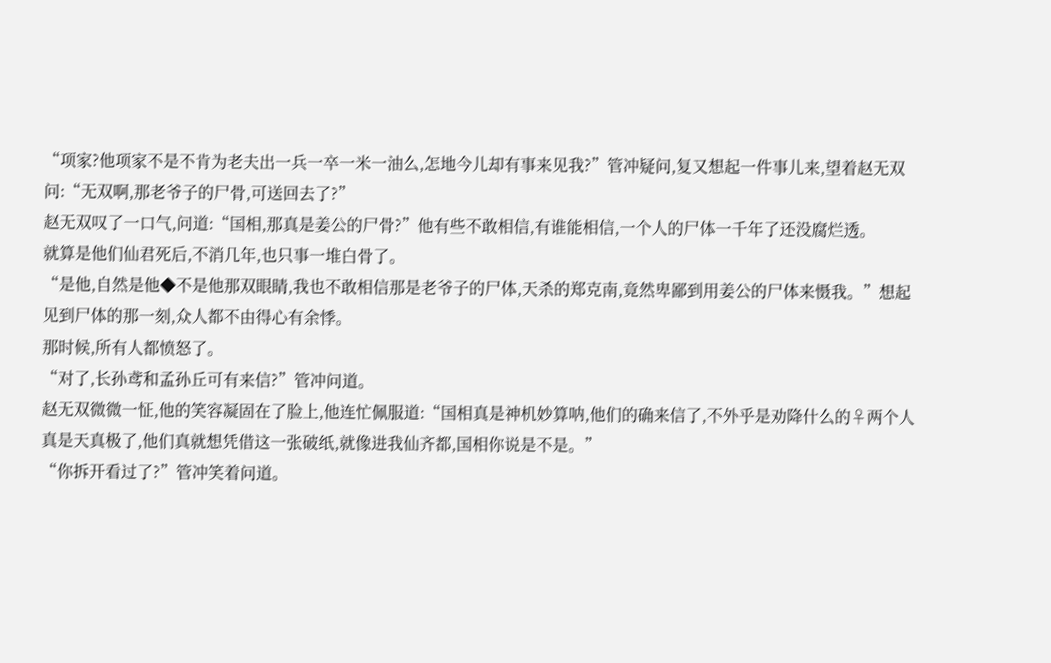“项家?他项家不是不肯为老夫出一兵一卒一米一油么,怎地今儿却有事来见我?”管冲疑问,复又想起一件事儿来,望着赵无双问:“无双啊,那老爷子的尸骨,可送回去了?”
赵无双叹了一口气,问道:“国相,那真是姜公的尸骨?”他有些不敢相信,有谁能相信,一个人的尸体一千年了还没腐烂透。
就算是他们仙君死后,不消几年,也只事一堆白骨了。
“是他,自然是他◆不是他那双眼睛,我也不敢相信那是老爷子的尸体,天杀的郑克南,竟然卑鄙到用姜公的尸体来慑我。”想起见到尸体的那一刻,众人都不由得心有余悸。
那时候,所有人都愤怒了。
“对了,长孙鸢和孟孙丘可有来信?”管冲问道。
赵无双微微一怔,他的笑容凝固在了脸上,他连忙佩服道:“国相真是神机妙算呐,他们的确来信了,不外乎是劝降什么的♀两个人真是天真极了,他们真就想凭借这一张破纸,就像进我仙齐都,国相你说是不是。”
“你拆开看过了?”管冲笑着问道。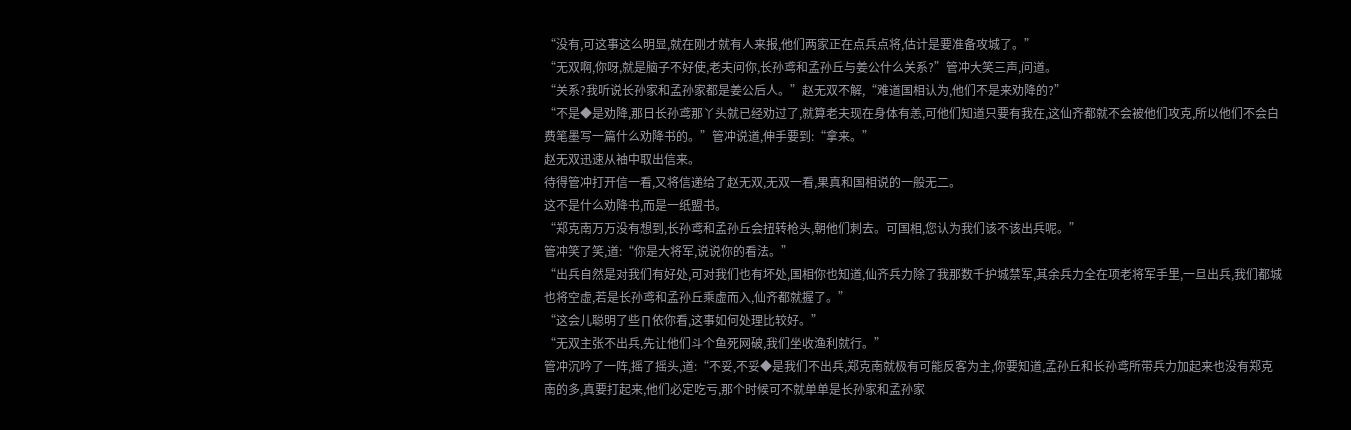“没有,可这事这么明显,就在刚才就有人来报,他们两家正在点兵点将,估计是要准备攻城了。”
“无双啊,你呀,就是脑子不好使,老夫问你,长孙鸢和孟孙丘与姜公什么关系?”管冲大笑三声,问道。
“关系?我听说长孙家和孟孙家都是姜公后人。”赵无双不解,“难道国相认为,他们不是来劝降的?”
“不是◆是劝降,那日长孙鸢那丫头就已经劝过了,就算老夫现在身体有恙,可他们知道只要有我在,这仙齐都就不会被他们攻克,所以他们不会白费笔墨写一篇什么劝降书的。”管冲说道,伸手要到:“拿来。”
赵无双迅速从袖中取出信来。
待得管冲打开信一看,又将信递给了赵无双,无双一看,果真和国相说的一般无二。
这不是什么劝降书,而是一纸盟书。
“郑克南万万没有想到,长孙鸢和孟孙丘会扭转枪头,朝他们刺去。可国相,您认为我们该不该出兵呢。”
管冲笑了笑,道:“你是大将军,说说你的看法。”
“出兵自然是对我们有好处,可对我们也有坏处,国相你也知道,仙齐兵力除了我那数千护城禁军,其余兵力全在项老将军手里,一旦出兵,我们都城也将空虚,若是长孙鸢和孟孙丘乘虚而入,仙齐都就握了。”
“这会儿聪明了些∏依你看,这事如何处理比较好。”
“无双主张不出兵,先让他们斗个鱼死网破,我们坐收渔利就行。”
管冲沉吟了一阵,摇了摇头,道:“不妥,不妥◆是我们不出兵,郑克南就极有可能反客为主,你要知道,孟孙丘和长孙鸢所带兵力加起来也没有郑克南的多,真要打起来,他们必定吃亏,那个时候可不就单单是长孙家和孟孙家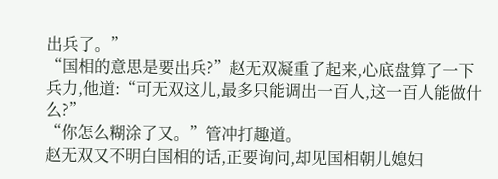出兵了。”
“国相的意思是要出兵?”赵无双凝重了起来,心底盘算了一下兵力,他道:“可无双这儿,最多只能调出一百人,这一百人能做什么?”
“你怎么糊涂了又。”管冲打趣道。
赵无双又不明白国相的话,正要询问,却见国相朝儿媳妇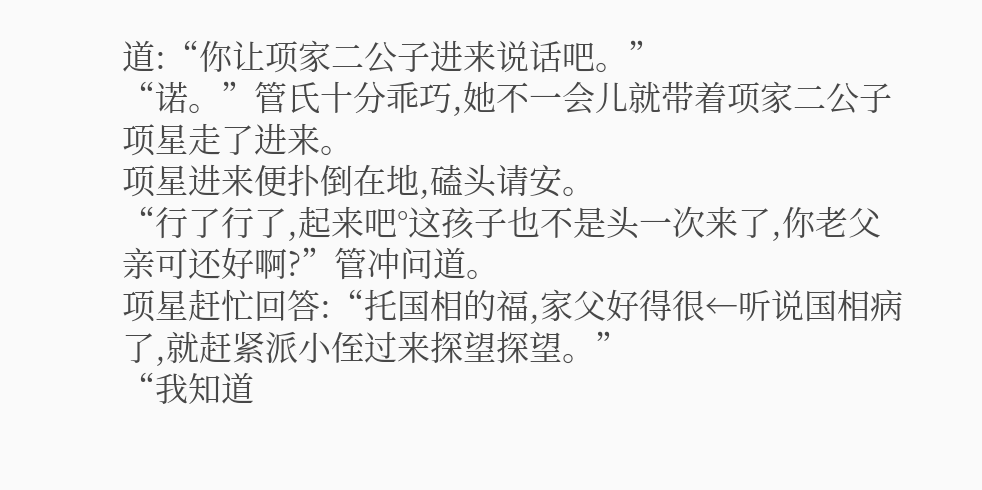道:“你让项家二公子进来说话吧。”
“诺。”管氏十分乖巧,她不一会儿就带着项家二公子项星走了进来。
项星进来便扑倒在地,磕头请安。
“行了行了,起来吧°这孩子也不是头一次来了,你老父亲可还好啊?”管冲问道。
项星赶忙回答:“托国相的福,家父好得很←听说国相病了,就赶紧派小侄过来探望探望。”
“我知道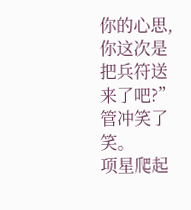你的心思,你这次是把兵符送来了吧?”管冲笑了笑。
项星爬起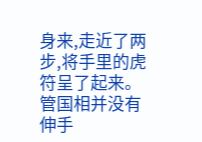身来,走近了两步,将手里的虎符呈了起来。
管国相并没有伸手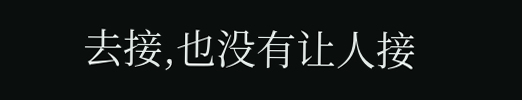去接,也没有让人接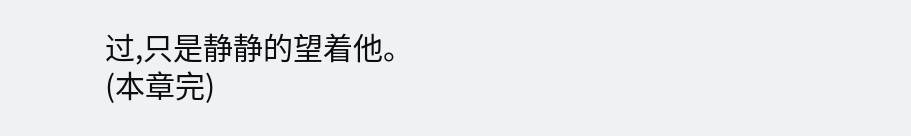过,只是静静的望着他。
(本章完)